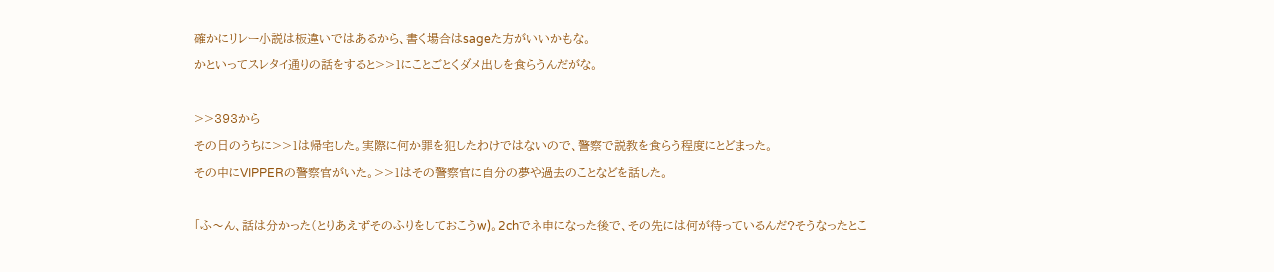確かにリレー小説は板違いではあるから、書く場合はsageた方がいいかもな。
かといってスレタイ通りの話をすると>>1にことごとくダメ出しを食らうんだがな。

>>393から
その日のうちに>>1は帰宅した。実際に何か罪を犯したわけではないので、警察で説教を食らう程度にとどまった。
その中にVIPPERの警察官がいた。>>1はその警察官に自分の夢や過去のことなどを話した。

「ふ〜ん、話は分かった(とりあえずそのふりをしておこうw)。2chでネ申になった後で、その先には何が待っているんだ?そうなったとこ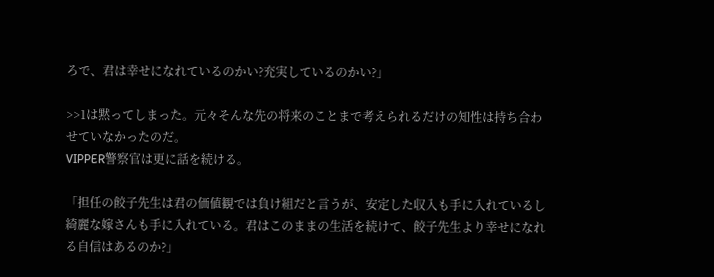ろで、君は幸せになれているのかい?充実しているのかい?」

>>1は黙ってしまった。元々そんな先の将来のことまで考えられるだけの知性は持ち合わせていなかったのだ。
VIPPER警察官は更に話を続ける。

「担任の餃子先生は君の価値観では負け組だと言うが、安定した収入も手に入れているし綺麗な嫁さんも手に入れている。君はこのままの生活を続けて、餃子先生より幸せになれる自信はあるのか?」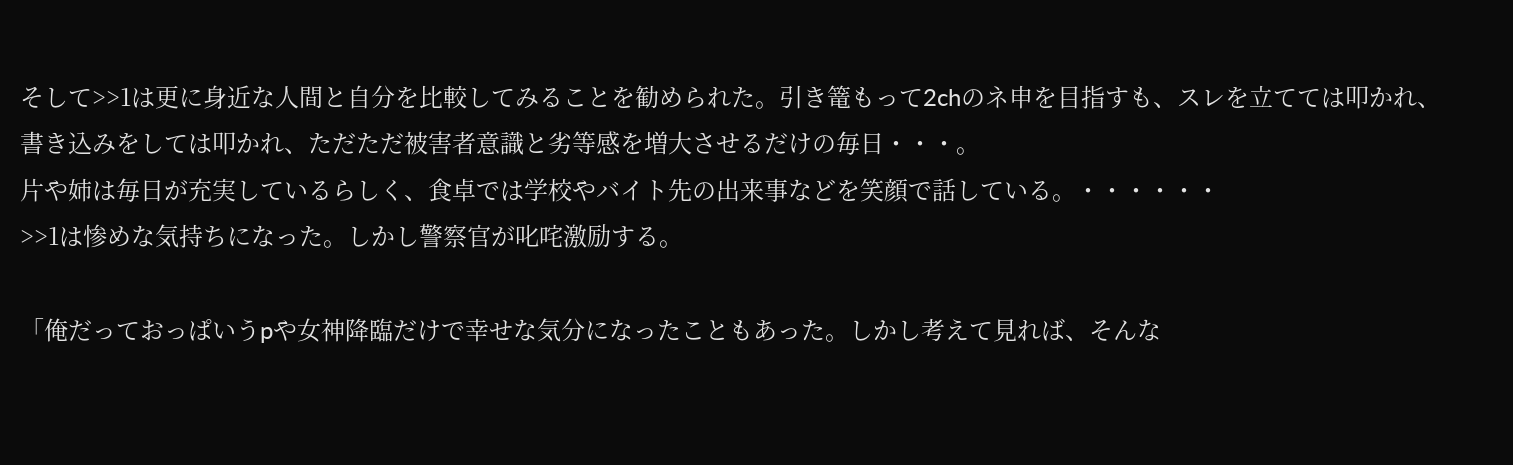そして>>1は更に身近な人間と自分を比較してみることを勧められた。引き篭もって2chのネ申を目指すも、スレを立てては叩かれ、書き込みをしては叩かれ、ただただ被害者意識と劣等感を増大させるだけの毎日・・・。
片や姉は毎日が充実しているらしく、食卓では学校やバイト先の出来事などを笑顔で話している。・・・・・・
>>1は惨めな気持ちになった。しかし警察官が叱咤激励する。

「俺だっておっぱいうpや女神降臨だけで幸せな気分になったこともあった。しかし考えて見れば、そんな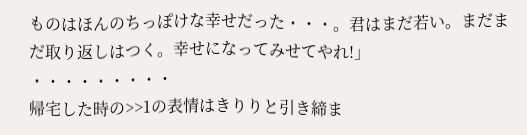ものはほんのちっぽけな幸せだった・・・。君はまだ若い。まだまだ取り返しはつく。幸せになってみせてやれ!」
・・・・・・・・・
帰宅した時の>>1の表情はきりりと引き締ま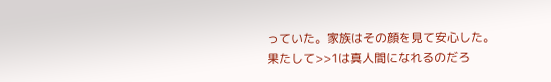っていた。家族はその顔を見て安心した。
果たして>>1は真人間になれるのだろ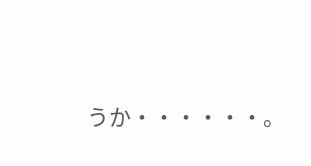うか・・・・・・。